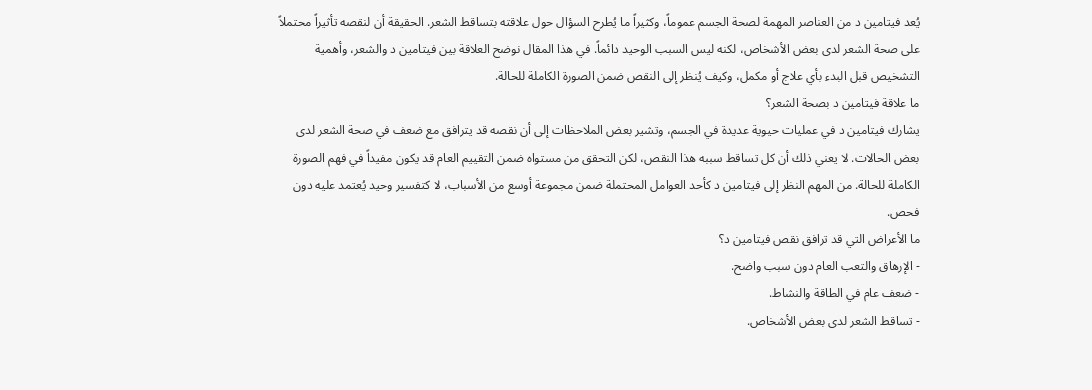يُعد فيتامين د من العناصر المهمة لصحة الجسم عموماً، وكثيراً ما يُطرح السؤال حول علاقته بتساقط الشعر. الحقيقة أن لنقصه تأثيراً محتملاً على صحة الشعر لدى بعض الأشخاص، لكنه ليس السبب الوحيد دائماً. في هذا المقال نوضح العلاقة بين فيتامين د والشعر، وأهمية التشخيص قبل البدء بأي علاج أو مكمل، وكيف يُنظر إلى النقص ضمن الصورة الكاملة للحالة.
ما علاقة فيتامين د بصحة الشعر؟
يشارك فيتامين د في عمليات حيوية عديدة في الجسم، وتشير بعض الملاحظات إلى أن نقصه قد يترافق مع ضعف في صحة الشعر لدى بعض الحالات. لا يعني ذلك أن كل تساقط سببه هذا النقص، لكن التحقق من مستواه ضمن التقييم العام قد يكون مفيداً في فهم الصورة الكاملة للحالة. من المهم النظر إلى فيتامين د كأحد العوامل المحتملة ضمن مجموعة أوسع من الأسباب، لا كتفسير وحيد يُعتمد عليه دون فحص.
ما الأعراض التي قد ترافق نقص فيتامين د؟
- الإرهاق والتعب العام دون سبب واضح.
- ضعف عام في الطاقة والنشاط.
- تساقط الشعر لدى بعض الأشخاص.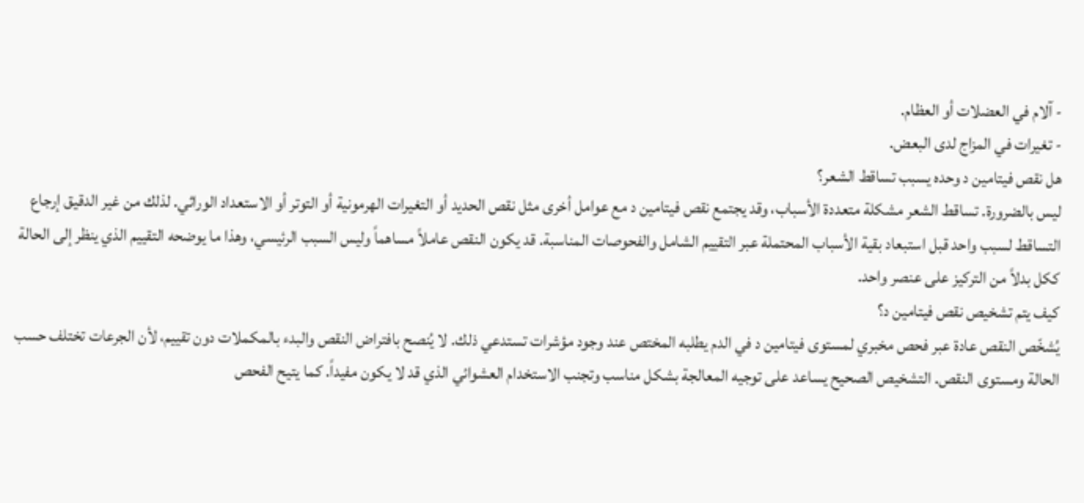- آلام في العضلات أو العظام.
- تغيرات في المزاج لدى البعض.
هل نقص فيتامين د وحده يسبب تساقط الشعر؟
ليس بالضرورة. تساقط الشعر مشكلة متعددة الأسباب، وقد يجتمع نقص فيتامين د مع عوامل أخرى مثل نقص الحديد أو التغيرات الهرمونية أو التوتر أو الاستعداد الوراثي. لذلك من غير الدقيق إرجاع التساقط لسبب واحد قبل استبعاد بقية الأسباب المحتملة عبر التقييم الشامل والفحوصات المناسبة. قد يكون النقص عاملاً مساهماً وليس السبب الرئيسي، وهذا ما يوضحه التقييم الذي ينظر إلى الحالة ككل بدلاً من التركيز على عنصر واحد.
كيف يتم تشخيص نقص فيتامين د؟
يُشخّص النقص عادة عبر فحص مخبري لمستوى فيتامين د في الدم يطلبه المختص عند وجود مؤشرات تستدعي ذلك. لا يُنصح بافتراض النقص والبدء بالمكملات دون تقييم، لأن الجرعات تختلف حسب الحالة ومستوى النقص. التشخيص الصحيح يساعد على توجيه المعالجة بشكل مناسب وتجنب الاستخدام العشوائي الذي قد لا يكون مفيداً. كما يتيح الفحص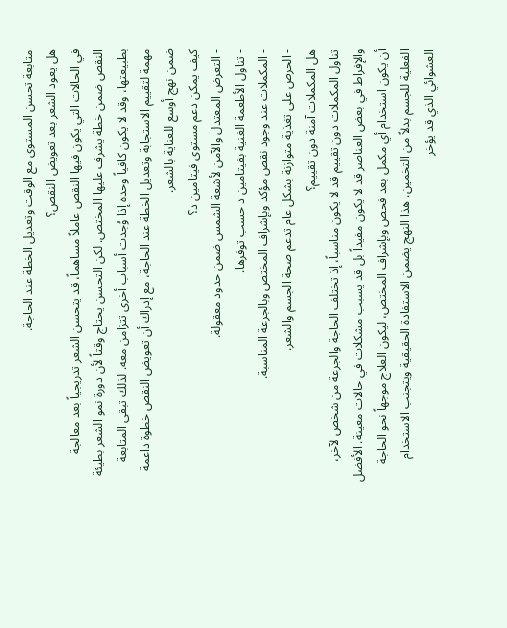متابعة تحسن المستوى مع الوقت وتعديل الخطة عند الحاجة.
هل يعود الشعر بعد تعويض النقص؟
في الحالات التي يكون فيها النقص عاملاً مساهماً، قد يتحسن الشعر تدريجياً بعد معالجة النقص ضمن خطة يشرف عليها المختص. لكن التحسن يحتاج وقتاً لأن دورة نمو الشعر بطيئة بطبيعتها، وقد لا يكون كافياً وحده إذا وُجدت أسباب أخرى تتزامن معه. لذلك تبقى المتابعة مهمة لتقييم الاستجابة وتعديل الخطة عند الحاجة، مع إدراك أن تعويض النقص خطوة داعمة ضمن نهج أوسع للعناية بالشعر.
كيف يمكن دعم مستوى فيتامين د؟
- التعرض المعتدل والآمن لأشعة الشمس ضمن حدود معقولة.
- تناول الأطعمة الغنية بفيتامين د حسب توفرها.
- المكملات عند وجود نقص مؤكد وبإشراف المختص وبالجرعة المناسبة.
- الحرص على تغذية متوازنة بشكل عام تدعم صحة الجسم والشعر.
هل المكملات آمنة دون تقييم؟
تناول المكملات دون تقييم قد لا يكون مناسباً، إذ تختلف الحاجة والجرعة من شخص لآخر، والإفراط في بعض العناصر قد لا يكون مفيداً بل قد يسبب مشكلات في حالات معينة. الأفضل أن يكون استخدام أي مكمل بعد فحص وبإشراف المختص، ليكون العلاج موجهاً نحو الحاجة الفعلية للجسم بدلاً من التخمين. هذا النهج يضمن الاستفادة الحقيقية ويتجنب الاستخدام العشوائي الذي قد يؤخر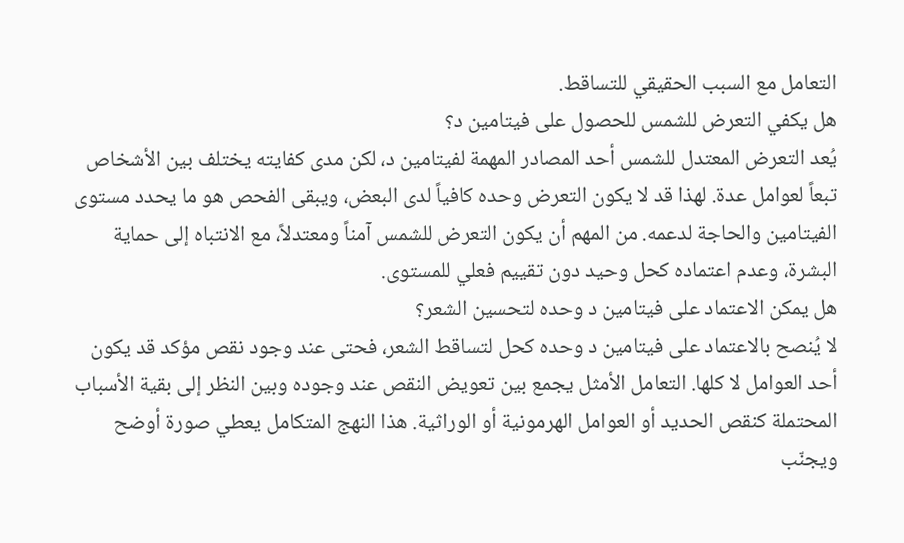التعامل مع السبب الحقيقي للتساقط.
هل يكفي التعرض للشمس للحصول على فيتامين د؟
يُعد التعرض المعتدل للشمس أحد المصادر المهمة لفيتامين د، لكن مدى كفايته يختلف بين الأشخاص تبعاً لعوامل عدة. لهذا قد لا يكون التعرض وحده كافياً لدى البعض، ويبقى الفحص هو ما يحدد مستوى الفيتامين والحاجة لدعمه. من المهم أن يكون التعرض للشمس آمناً ومعتدلاً، مع الانتباه إلى حماية البشرة، وعدم اعتماده كحل وحيد دون تقييم فعلي للمستوى.
هل يمكن الاعتماد على فيتامين د وحده لتحسين الشعر؟
لا يُنصح بالاعتماد على فيتامين د وحده كحل لتساقط الشعر، فحتى عند وجود نقص مؤكد قد يكون أحد العوامل لا كلها. التعامل الأمثل يجمع بين تعويض النقص عند وجوده وبين النظر إلى بقية الأسباب المحتملة كنقص الحديد أو العوامل الهرمونية أو الوراثية. هذا النهج المتكامل يعطي صورة أوضح ويجنّب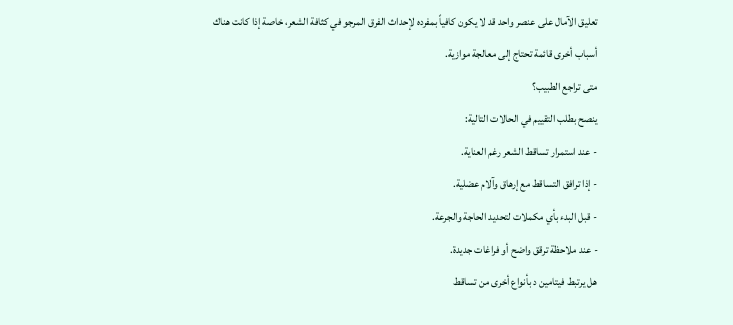تعليق الآمال على عنصر واحد قد لا يكون كافياً بمفرده لإحداث الفرق المرجو في كثافة الشعر، خاصة إذا كانت هناك أسباب أخرى قائمة تحتاج إلى معالجة موازية.
متى تراجع الطبيب؟
ينصح بطلب التقييم في الحالات التالية:
- عند استمرار تساقط الشعر رغم العناية.
- إذا ترافق التساقط مع إرهاق وآلام عضلية.
- قبل البدء بأي مكملات لتحديد الحاجة والجرعة.
- عند ملاحظة ترقق واضح أو فراغات جديدة.
هل يرتبط فيتامين د بأنواع أخرى من تساقط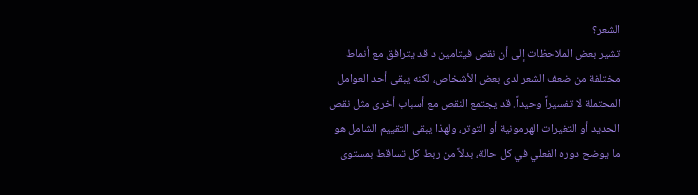الشعر؟
تشير بعض الملاحظات إلى أن نقص فيتامين د قد يترافق مع أنماط مختلفة من ضعف الشعر لدى بعض الأشخاص، لكنه يبقى أحد العوامل المحتملة لا تفسيراً وحيداً. قد يجتمع النقص مع أسباب أخرى مثل نقص الحديد أو التغيرات الهرمونية أو التوتر، ولهذا يبقى التقييم الشامل هو ما يوضح دوره الفعلي في كل حالة، بدلاً من ربط كل تساقط بمستوى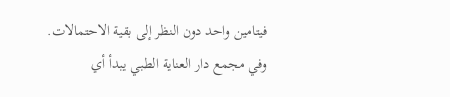فيتامين واحد دون النظر إلى بقية الاحتمالات.
وفي مجمع دار العناية الطبي يبدأ أي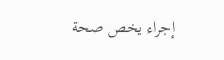إجراء يخص صحة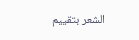الشعر بتقييم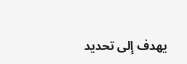يهدف إلى تحديد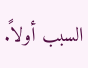السبب أولاً.